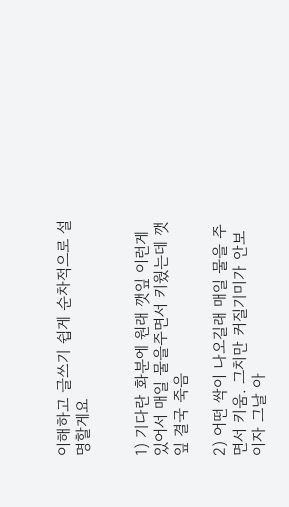이해하고 글쓰기 쉽게 순차적으로 설명할게요


1) 기다란 화분에 원래 깻잎 이런게 있어서 매일 물을주면서 키웠는데 깻잎 결국 죽음

2) 어떤 싹이 나오길래 매일 물을 주면서 키움. 그치만 커질기미가 안보이자 그날 아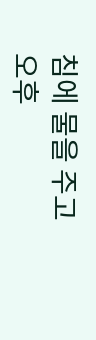침에 물을 주고 오후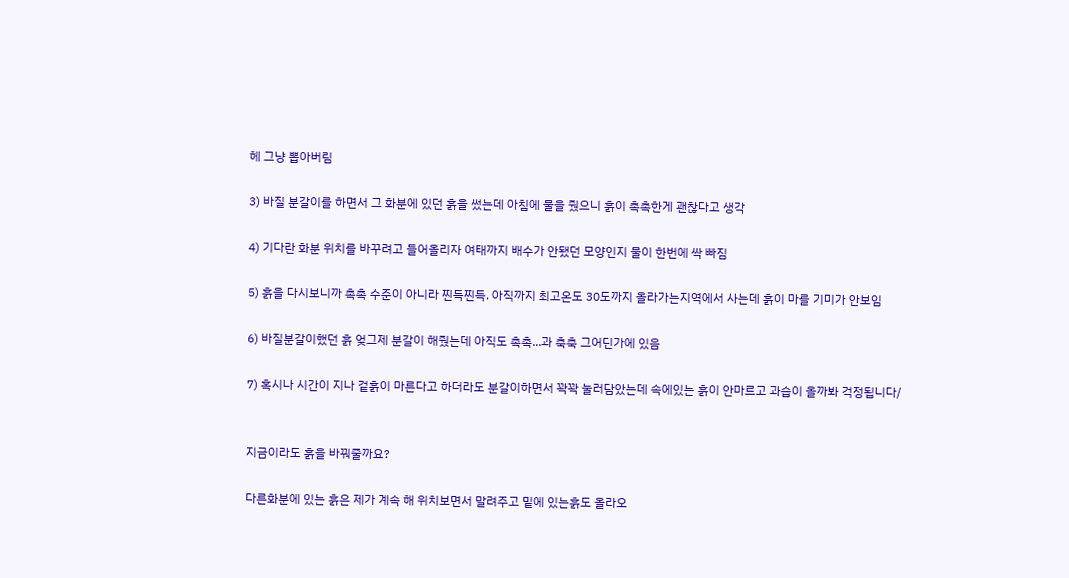헤 그냥 뽑아버림

3) 바질 분갈이를 하면서 그 화분에 있던 흙을 썼는데 아침에 물을 줬으니 흙이 촉촉한게 괜찮다고 생각

4) 기다란 화분 위치를 바꾸려고 들어올리자 여태까지 배수가 안됐던 모양인지 물이 한번에 싹 빠짐

5) 흙을 다시보니까 촉촉 수준이 아니라 찐득찐득. 아직까지 최고온도 30도까지 올라가는지역에서 사는데 흙이 마를 기미가 안보임

6) 바질분갈이했던 흙 엊그제 분갈이 해줬는데 아직도 촉촉...과 축축 그어딘가에 있음

7) 혹시나 시간이 지나 겉흙이 마른다고 하더라도 분갈이하면서 꽉꽉 눌러담았는데 속에있는 흙이 안마르고 과습이 올까봐 걱정됩니다/


지금이라도 흙을 바꿔줄까요?

다른화분에 있는 흙은 제가 계속 해 위치보면서 말려주고 밑에 있는흙도 올라오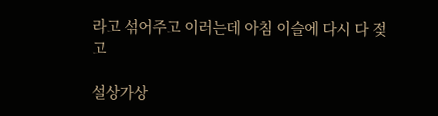라고 섞어주고 이러는데 아침 이슬에 다시 다 젖고

설상가상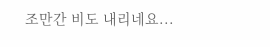조만간 비도 내리네요...